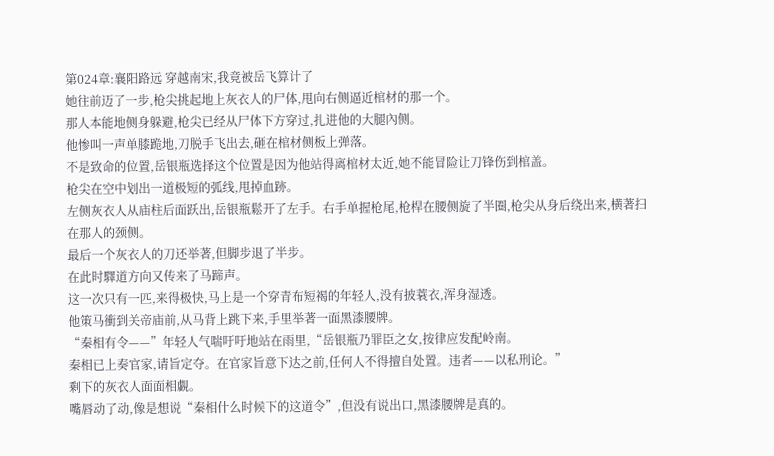第024章:襄阳路远 穿越南宋,我竟被岳飞算计了
她往前迈了一步,枪尖挑起地上灰衣人的尸体,甩向右侧逼近棺材的那一个。
那人本能地侧身躲避,枪尖已经从尸体下方穿过,扎进他的大腿內侧。
他惨叫一声单膝跪地,刀脱手飞出去,砸在棺材侧板上弹落。
不是致命的位置,岳银瓶选择这个位置是因为他站得离棺材太近,她不能冒险让刀锋伤到棺盖。
枪尖在空中划出一道极短的弧线,甩掉血跡。
左侧灰衣人从庙柱后面跃出,岳银瓶鬆开了左手。右手单握枪尾,枪桿在腰侧旋了半圈,枪尖从身后绕出来,横著扫在那人的颈侧。
最后一个灰衣人的刀还举著,但脚步退了半步。
在此时驛道方向又传来了马蹄声。
这一次只有一匹,来得极快,马上是一个穿青布短褐的年轻人,没有披蓑衣,浑身湿透。
他策马衝到关帝庙前,从马背上跳下来,手里举著一面黑漆腰牌。
“秦相有令——”年轻人气喘吁吁地站在雨里,“岳银瓶乃罪臣之女,按律应发配岭南。
秦相已上奏官家,请旨定夺。在官家旨意下达之前,任何人不得擅自处置。违者——以私刑论。”
剩下的灰衣人面面相覷。
嘴唇动了动,像是想说“秦相什么时候下的这道令”,但没有说出口,黑漆腰牌是真的。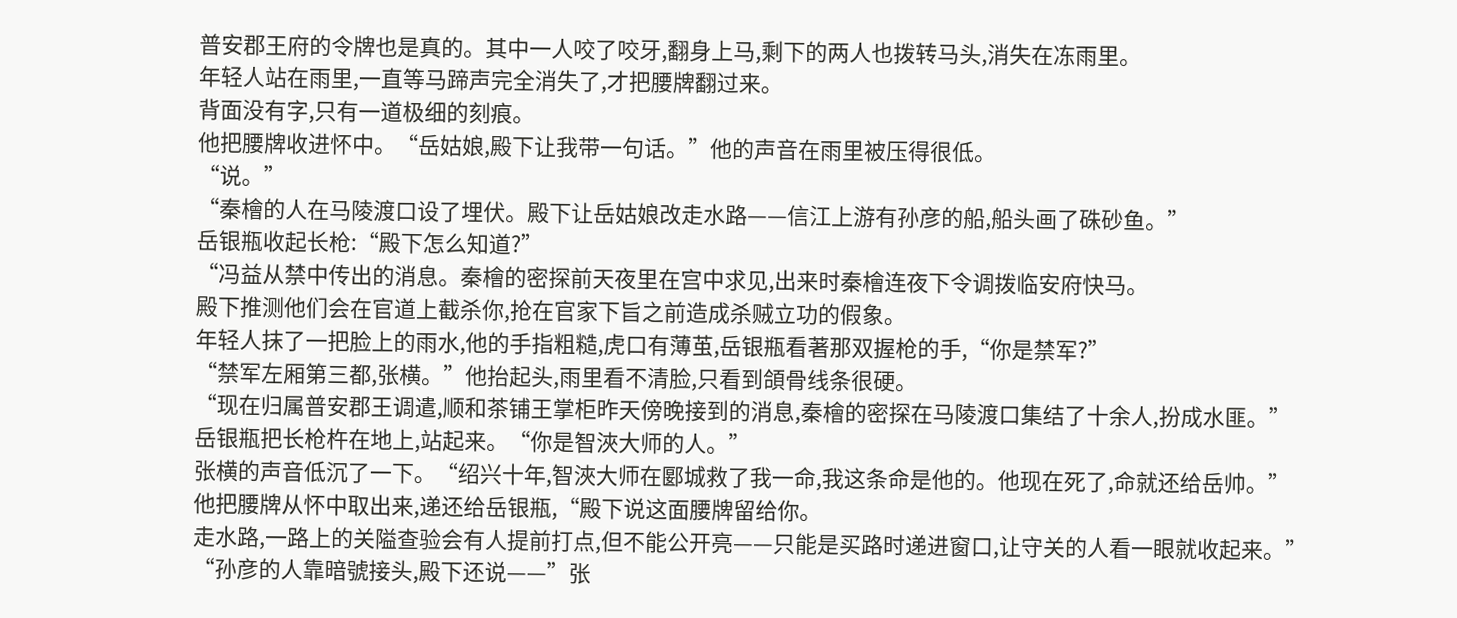普安郡王府的令牌也是真的。其中一人咬了咬牙,翻身上马,剩下的两人也拨转马头,消失在冻雨里。
年轻人站在雨里,一直等马蹄声完全消失了,才把腰牌翻过来。
背面没有字,只有一道极细的刻痕。
他把腰牌收进怀中。“岳姑娘,殿下让我带一句话。”他的声音在雨里被压得很低。
“说。”
“秦檜的人在马陵渡口设了埋伏。殿下让岳姑娘改走水路——信江上游有孙彦的船,船头画了硃砂鱼。”
岳银瓶收起长枪:“殿下怎么知道?”
“冯益从禁中传出的消息。秦檜的密探前天夜里在宫中求见,出来时秦檜连夜下令调拨临安府快马。
殿下推测他们会在官道上截杀你,抢在官家下旨之前造成杀贼立功的假象。
年轻人抹了一把脸上的雨水,他的手指粗糙,虎口有薄茧,岳银瓶看著那双握枪的手,“你是禁军?”
“禁军左厢第三都,张横。”他抬起头,雨里看不清脸,只看到頜骨线条很硬。
“现在归属普安郡王调遣,顺和茶铺王掌柜昨天傍晚接到的消息,秦檜的密探在马陵渡口集结了十余人,扮成水匪。”
岳银瓶把长枪杵在地上,站起来。“你是智浹大师的人。”
张横的声音低沉了一下。“绍兴十年,智浹大师在郾城救了我一命,我这条命是他的。他现在死了,命就还给岳帅。”
他把腰牌从怀中取出来,递还给岳银瓶,“殿下说这面腰牌留给你。
走水路,一路上的关隘查验会有人提前打点,但不能公开亮——只能是买路时递进窗口,让守关的人看一眼就收起来。”
“孙彦的人靠暗號接头,殿下还说——”张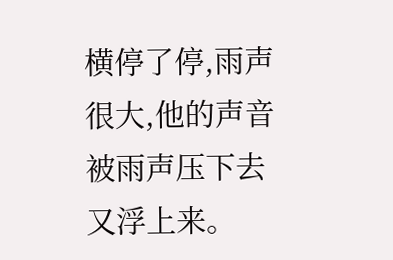横停了停,雨声很大,他的声音被雨声压下去又浮上来。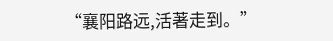“襄阳路远,活著走到。”